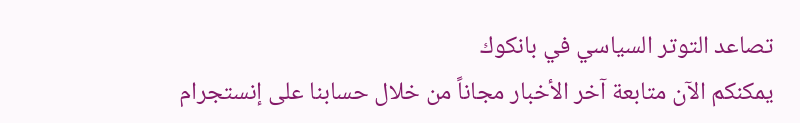تصاعد التوتر السياسي في بانكوك
يمكنكم الآن متابعة آخر الأخبار مجاناً من خلال حسابنا على إنستجرام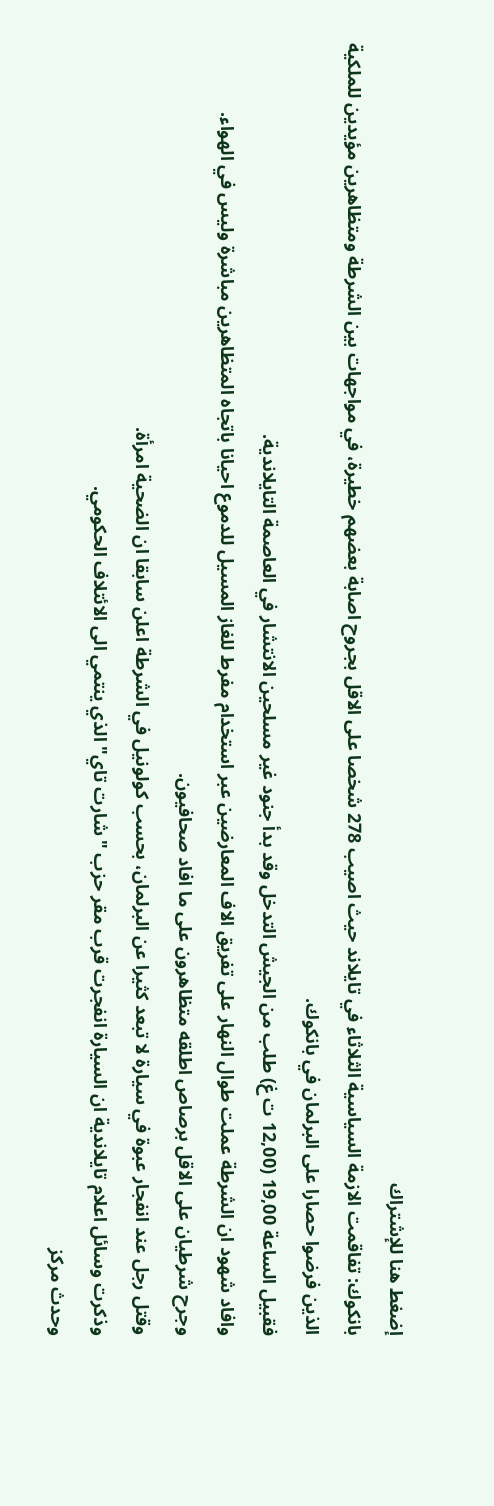إضغط هنا للإشتراك
بانكوك: تفاقمت الازمة السياسية الثلاثاء في تايلاند حيث اصيب 278 شخصا على الاقل بجروح اصابة بعضهم خطيرة، في مواجهات بين الشرطة ومتظاهرين مؤيدين للملكية الذين فرضوا حصارا على البرلمان في بانكوك.
فقبيل الساعة 19,00 (12,00 ت غ) طلب من الجيش التدخل وقد بدأ جنود غير مسلحين الانتشار في العاصمة التايلاندية.
وافاد شهود ان الشرطة عملت طوال النهار على تفريق الاف المعارضين عبر استخدام مفرط للغاز المسيل للدموع احيانا باتجاه المتظاهرين مباشرة وليس في الهواء.
وجرح شرطيان على الاقل برصاص اطلقه متظاهرون على ما افاد صحافيون.
وقتل رجل عند انفجار عبوة في سيارة لا تبعد كثيرا عن البرلمان، بحسب كولونيل في الشرطة اعلن سابقا ان الضحية امرأة.
وذكرت وسائل اعلام تايلاندية ان السيارة انفجرت قرب مقر حزب "شارت تاي" الذي ينتمي الى الائتلاف الحكومي.
وحدث مركز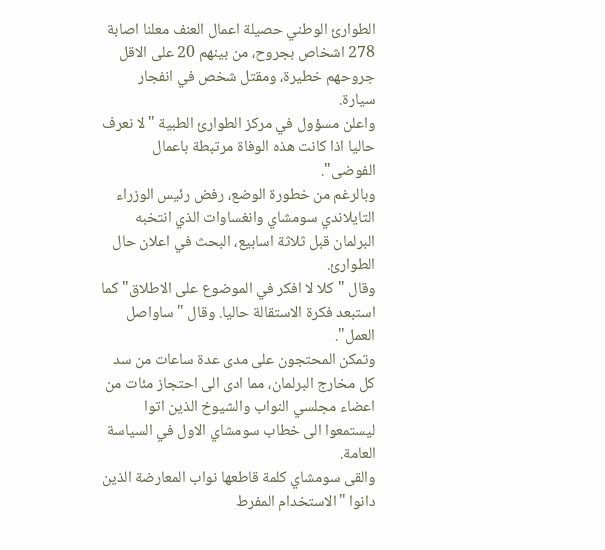الطوارئ الوطني حصيلة اعمال العنف معلنا اصابة 278 اشخاص بجروح، من بينهم 20 على الاقل جروحهم خطيرة، ومقتل شخص في انفجار سيارة.
واعلن مسؤول في مركز الطوارئ الطبية "لا نعرف حاليا اذا كانت هذه الوفاة مرتبطة باعمال الفوضى".
وبالرغم من خطورة الوضع، رفض رئيس الوزراء التايلاندي سومشاي وانغساوات الذي انتخبه البرلمان قبل ثلاثة اسابيع، البحث في اعلان حال الطوارئ.
وقال "كلا لا افكر في الموضوع على الاطلاق" كما استبعد فكرة الاستقالة حاليا. وقال "ساواصل العمل".
وتمكن المحتجون على مدى عدة ساعات من سد كل مخارج البرلمان، مما ادى الى احتجاز مئات من اعضاء مجلسي النواب والشيوخ الذين اتوا ليستمعوا الى خطاب سومشاي الاول في السياسة العامة.
والقى سومشاي كلمة قاطعها نواب المعارضة الذين دانوا "الاستخدام المفرط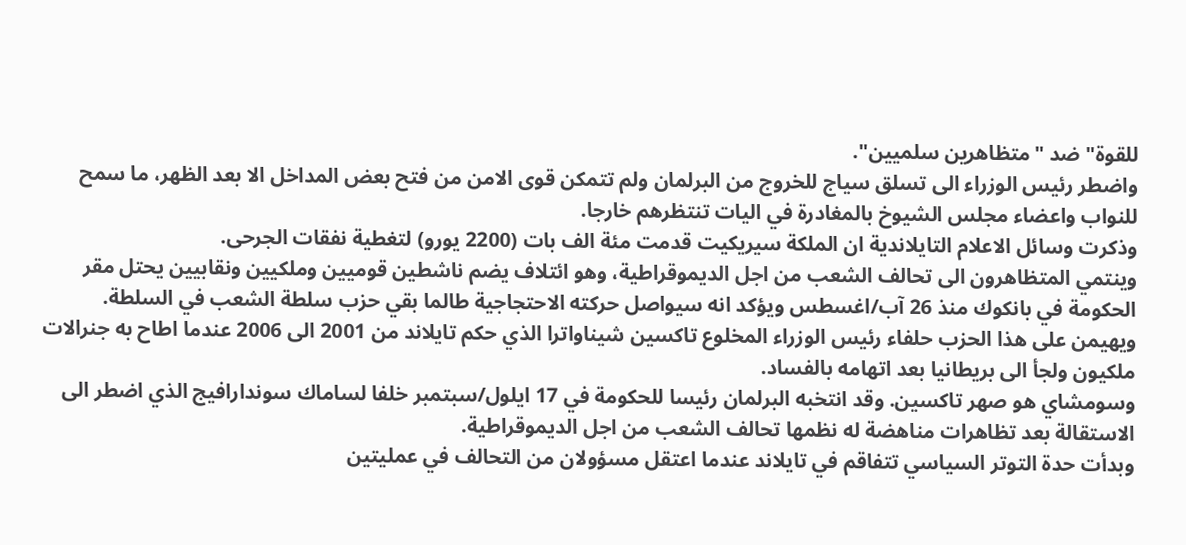للقوة" ضد "متظاهرين سلميين".
واضطر رئيس الوزراء الى تسلق سياج للخروج من البرلمان ولم تتمكن قوى الامن من فتح بعض المداخل الا بعد الظهر، ما سمح للنواب واعضاء مجلس الشيوخ بالمغادرة في اليات تنتظرهم خارجا.
وذكرت وسائل الاعلام التايلاندية ان الملكة سيريكيت قدمت مئة الف بات (2200 يورو) لتغطية نفقات الجرحى.
وينتمي المتظاهرون الى تحالف الشعب من اجل الديموقراطية، وهو ائتلاف يضم ناشطين قوميين وملكيين ونقابيين يحتل مقر الحكومة في بانكوك منذ 26 آب/اغسطس ويؤكد انه سيواصل حركته الاحتجاجية طالما بقي حزب سلطة الشعب في السلطة.
ويهيمن على هذا الحزب حلفاء رئيس الوزراء المخلوع تاكسين شيناواترا الذي حكم تايلاند من 2001 الى 2006 عندما اطاح به جنرالات ملكيون ولجأ الى بريطانيا بعد اتهامه بالفساد.
وسومشاي هو صهر تاكسين. وقد انتخبه البرلمان رئيسا للحكومة في 17 ايلول/سبتمبر خلفا لساماك سوندارافيج الذي اضطر الى الاستقالة بعد تظاهرات مناهضة له نظمها تحالف الشعب من اجل الديموقراطية.
وبدأت حدة التوتر السياسي تتفاقم في تايلاند عندما اعتقل مسؤولان من التحالف في عمليتين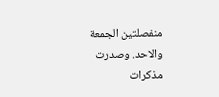منفصلتين الجمعة والاحد. وصدرت مذكرات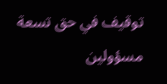توقيف في حق تسعة مسؤولين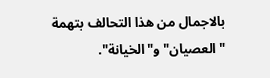بالاجمال من هذا التحالف بتهمة "العصيان" و"الخيانة".